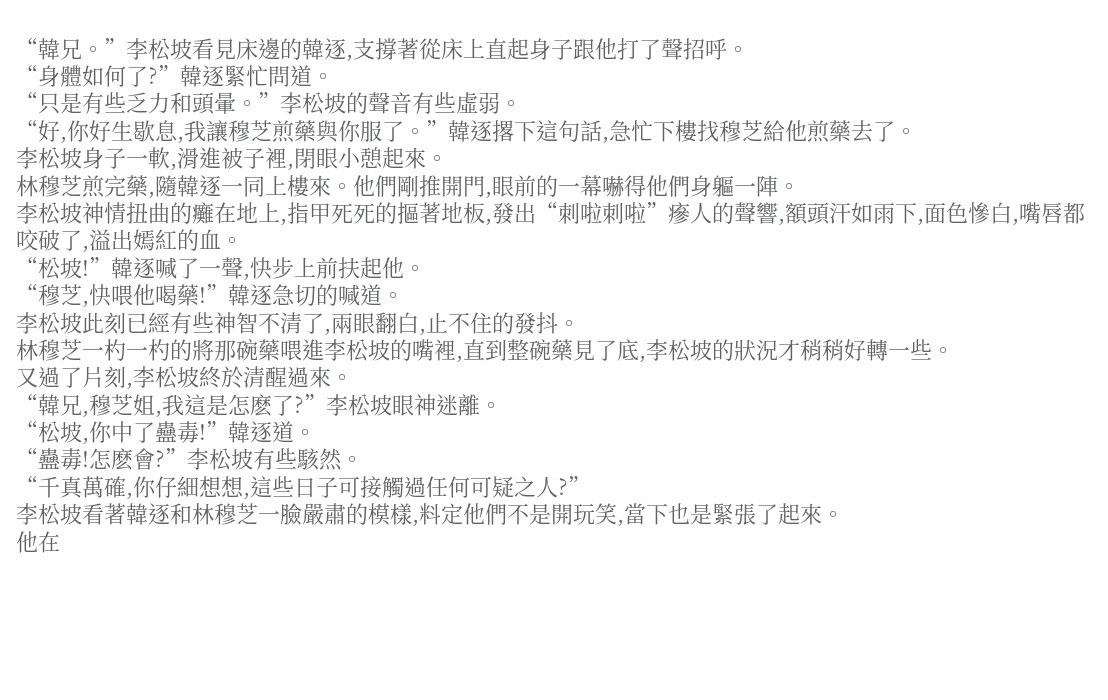“韓兄。”李松坡看見床邊的韓逐,支撐著從床上直起身子跟他打了聲招呼。
“身體如何了?”韓逐緊忙問道。
“只是有些乏力和頭暈。”李松坡的聲音有些虛弱。
“好,你好生歇息,我讓穆芝煎藥與你服了。”韓逐撂下這句話,急忙下樓找穆芝給他煎藥去了。
李松坡身子一軟,滑進被子裡,閉眼小憩起來。
林穆芝煎完藥,隨韓逐一同上樓來。他們剛推開門,眼前的一幕嚇得他們身軀一陣。
李松坡神情扭曲的癱在地上,指甲死死的摳著地板,發出“刺啦刺啦”瘮人的聲響,額頭汗如雨下,面色慘白,嘴唇都咬破了,溢出嫣紅的血。
“松坡!”韓逐喊了一聲,快步上前扶起他。
“穆芝,快喂他喝藥!”韓逐急切的喊道。
李松坡此刻已經有些神智不清了,兩眼翻白,止不住的發抖。
林穆芝一杓一杓的將那碗藥喂進李松坡的嘴裡,直到整碗藥見了底,李松坡的狀況才稍稍好轉一些。
又過了片刻,李松坡終於清醒過來。
“韓兄,穆芝姐,我這是怎麽了?”李松坡眼神迷離。
“松坡,你中了蠱毒!”韓逐道。
“蠱毒!怎麽會?”李松坡有些駭然。
“千真萬確,你仔細想想,這些日子可接觸過任何可疑之人?”
李松坡看著韓逐和林穆芝一臉嚴肅的模樣,料定他們不是開玩笑,當下也是緊張了起來。
他在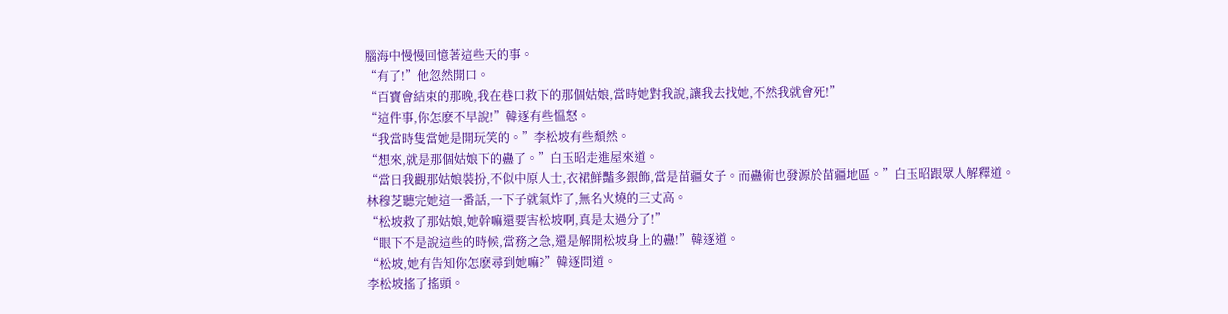腦海中慢慢回憶著這些天的事。
“有了!”他忽然開口。
“百寶會結束的那晚,我在巷口救下的那個姑娘,當時她對我說,讓我去找她,不然我就會死!”
“這件事,你怎麽不早說!”韓逐有些慍怒。
“我當時隻當她是開玩笑的。”李松坡有些頹然。
“想來,就是那個姑娘下的蠱了。”白玉昭走進屋來道。
“當日我觀那姑娘裝扮,不似中原人士,衣裙鮮豔多銀飾,當是苗疆女子。而蠱術也發源於苗疆地區。”白玉昭跟眾人解釋道。
林穆芝聽完她這一番話,一下子就氣炸了,無名火燒的三丈高。
“松坡救了那姑娘,她幹嘛還要害松坡啊,真是太過分了!”
“眼下不是說這些的時候,當務之急,還是解開松坡身上的蠱!”韓逐道。
“松坡,她有告知你怎麽尋到她嘛?”韓逐問道。
李松坡搖了搖頭。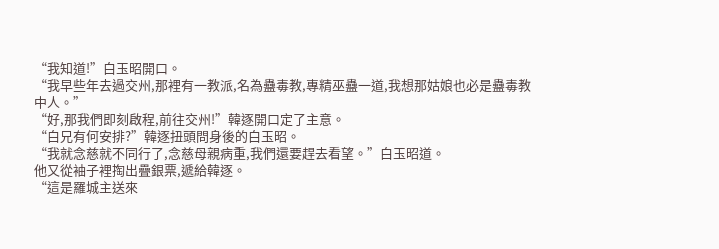“我知道!”白玉昭開口。
“我早些年去過交州,那裡有一教派,名為蠱毒教,專精巫蠱一道,我想那姑娘也必是蠱毒教中人。”
“好,那我們即刻啟程,前往交州!”韓逐開口定了主意。
“白兄有何安排?”韓逐扭頭問身後的白玉昭。
“我就念慈就不同行了,念慈母親病重,我們還要趕去看望。”白玉昭道。
他又從袖子裡掏出疊銀票,遞給韓逐。
“這是羅城主送來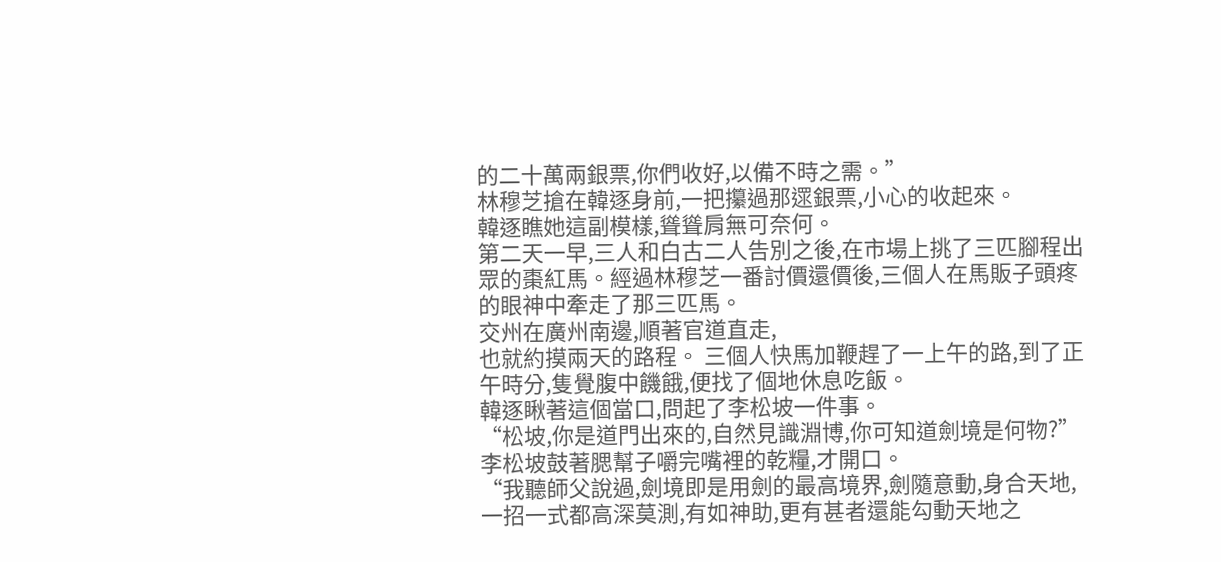的二十萬兩銀票,你們收好,以備不時之需。”
林穆芝搶在韓逐身前,一把攥過那遝銀票,小心的收起來。
韓逐瞧她這副模樣,聳聳肩無可奈何。
第二天一早,三人和白古二人告別之後,在市場上挑了三匹腳程出眾的棗紅馬。經過林穆芝一番討價還價後,三個人在馬販子頭疼的眼神中牽走了那三匹馬。
交州在廣州南邊,順著官道直走,
也就約摸兩天的路程。 三個人快馬加鞭趕了一上午的路,到了正午時分,隻覺腹中饑餓,便找了個地休息吃飯。
韓逐瞅著這個當口,問起了李松坡一件事。
“松坡,你是道門出來的,自然見識淵博,你可知道劍境是何物?”
李松坡鼓著腮幫子嚼完嘴裡的乾糧,才開口。
“我聽師父說過,劍境即是用劍的最高境界,劍隨意動,身合天地,一招一式都高深莫測,有如神助,更有甚者還能勾動天地之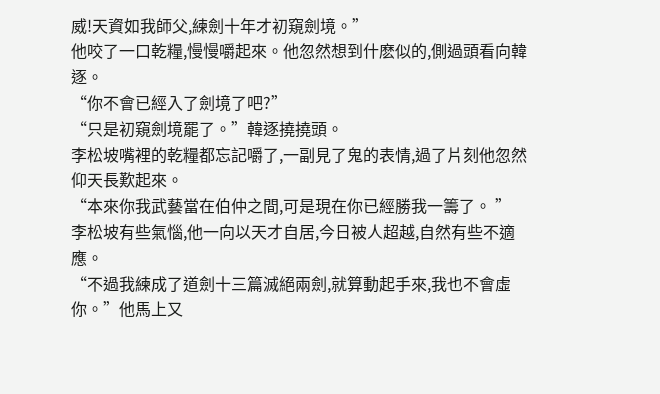威!天資如我師父,練劍十年才初窺劍境。”
他咬了一口乾糧,慢慢嚼起來。他忽然想到什麽似的,側過頭看向韓逐。
“你不會已經入了劍境了吧?”
“只是初窺劍境罷了。”韓逐撓撓頭。
李松坡嘴裡的乾糧都忘記嚼了,一副見了鬼的表情,過了片刻他忽然仰天長歎起來。
“本來你我武藝當在伯仲之間,可是現在你已經勝我一籌了。 ”
李松坡有些氣惱,他一向以天才自居,今日被人超越,自然有些不適應。
“不過我練成了道劍十三篇滅絕兩劍,就算動起手來,我也不會虛你。”他馬上又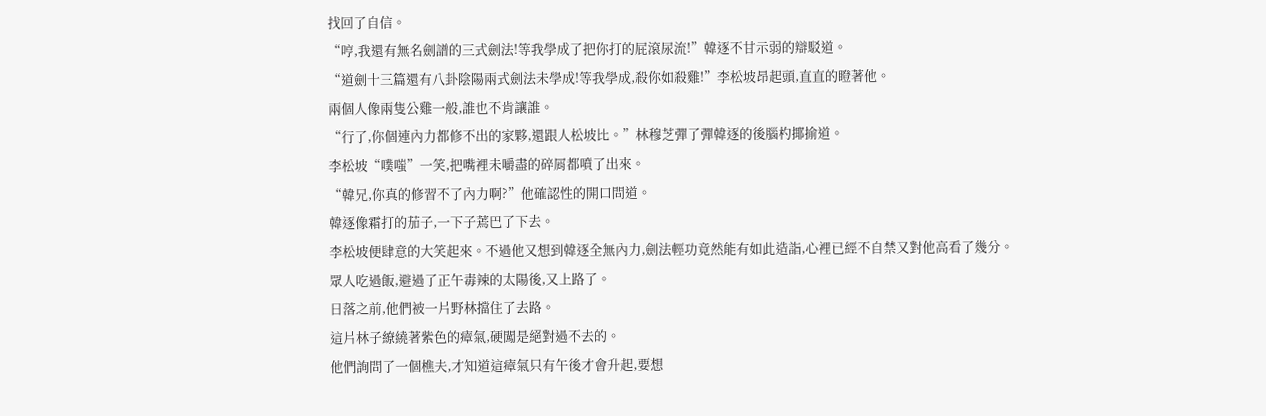找回了自信。
“哼,我還有無名劍譜的三式劍法!等我學成了把你打的屁滾尿流!”韓逐不甘示弱的辯駁道。
“道劍十三篇還有八卦陰陽兩式劍法未學成!等我學成,殺你如殺雞!”李松坡昂起頭,直直的瞪著他。
兩個人像兩隻公雞一般,誰也不肯讓誰。
“行了,你個連內力都修不出的家夥,還跟人松坡比。”林穆芝彈了彈韓逐的後腦杓揶揄道。
李松坡“噗嗤”一笑,把嘴裡未嚼盡的碎屑都噴了出來。
“韓兄,你真的修習不了內力啊?”他確認性的開口問道。
韓逐像霜打的茄子,一下子蔫巴了下去。
李松坡便肆意的大笑起來。不過他又想到韓逐全無內力,劍法輕功竟然能有如此造詣,心裡已經不自禁又對他高看了幾分。
眾人吃過飯,避過了正午毒辣的太陽後,又上路了。
日落之前,他們被一片野林擋住了去路。
這片林子繚繞著紫色的瘴氣,硬闖是絕對過不去的。
他們詢問了一個樵夫,才知道這瘴氣只有午後才會升起,要想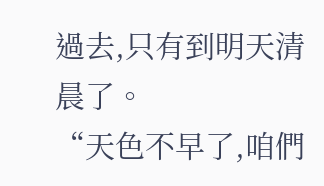過去,只有到明天清晨了。
“天色不早了,咱們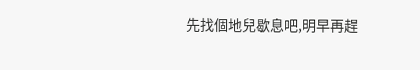先找個地兒歇息吧,明早再趕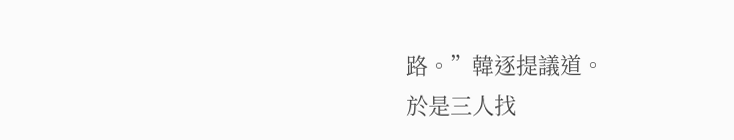路。”韓逐提議道。
於是三人找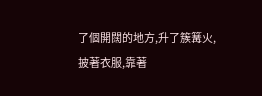了個開闊的地方,升了簇篝火,披著衣服,靠著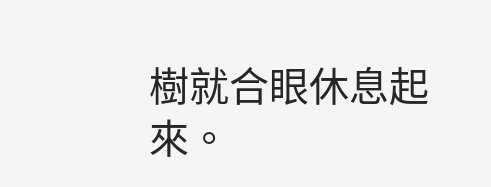樹就合眼休息起來。